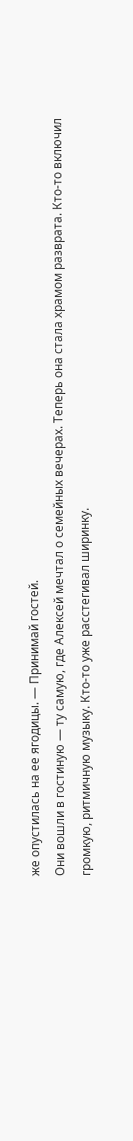же опустилась на ее ягодицы. — Принимай гостей.
Они вошли в гостиную — ту самую, где Алексей мечтал о семейных вечерах. Теперь она стала храмом разврата. Кто-то включил громкую, ритмичную музыку. Кто-то уже расстегивал ширинку.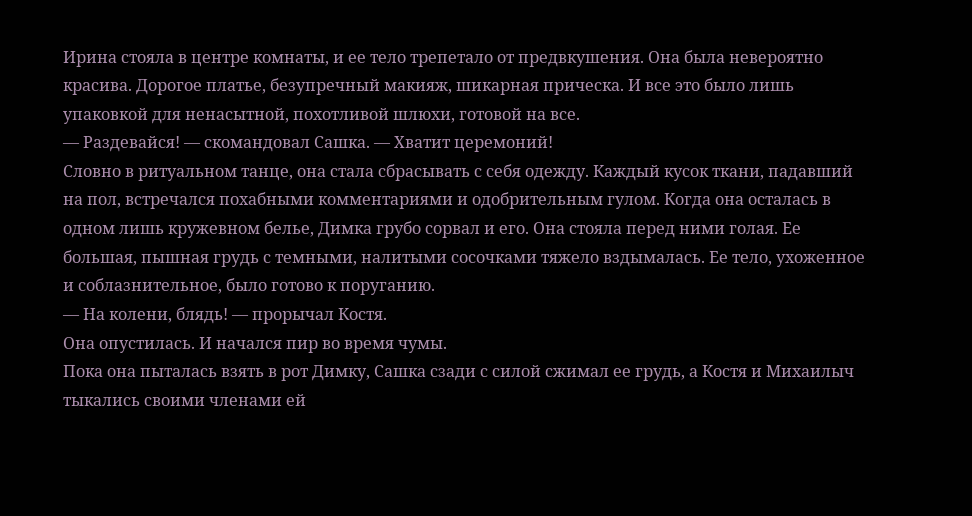Ирина стояла в центре комнаты, и ее тело трепетало от предвкушения. Она была невероятно красива. Дорогое платье, безупречный макияж, шикарная прическа. И все это было лишь упаковкой для ненасытной, похотливой шлюхи, готовой на все.
— Раздевайся! — скомандовал Сашка. — Хватит церемоний!
Словно в ритуальном танце, она стала сбрасывать с себя одежду. Каждый кусок ткани, падавший на пол, встречался похабными комментариями и одобрительным гулом. Когда она осталась в одном лишь кружевном белье, Димка грубо сорвал и его. Она стояла перед ними голая. Ее большая, пышная грудь с темными, налитыми сосочками тяжело вздымалась. Ее тело, ухоженное и соблазнительное, было готово к поруганию.
— На колени, блядь! — прорычал Костя.
Она опустилась. И начался пир во время чумы.
Пока она пыталась взять в рот Димку, Сашка сзади с силой сжимал ее грудь, а Костя и Михаилыч тыкались своими членами ей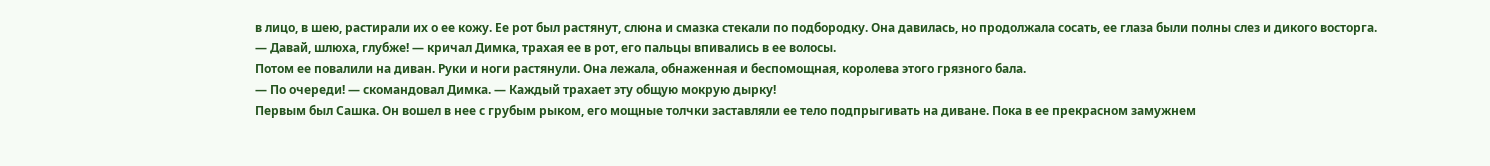в лицо, в шею, растирали их о ее кожу. Ее рот был растянут, слюна и смазка стекали по подбородку. Она давилась, но продолжала сосать, ее глаза были полны слез и дикого восторга.
— Давай, шлюха, глубже! — кричал Димка, трахая ее в рот, его пальцы впивались в ее волосы.
Потом ее повалили на диван. Руки и ноги растянули. Она лежала, обнаженная и беспомощная, королева этого грязного бала.
— По очереди! — скомандовал Димка. — Каждый трахает эту общую мокрую дырку!
Первым был Сашка. Он вошел в нее с грубым рыком, его мощные толчки заставляли ее тело подпрыгивать на диване. Пока в ее прекрасном замужнем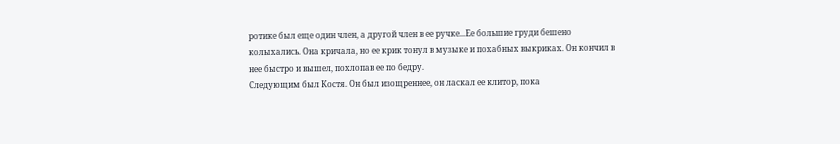ротике был еще один член, а другой член в ее ручке...Ее большие груди бешено колыхались. Она кричала, но ее крик тонул в музыке и похабных выкриках. Он кончил в нее быстро и вышел, похлопав ее по бедру.
Следующим был Костя. Он был изощреннее, он ласкал ее клитор, пока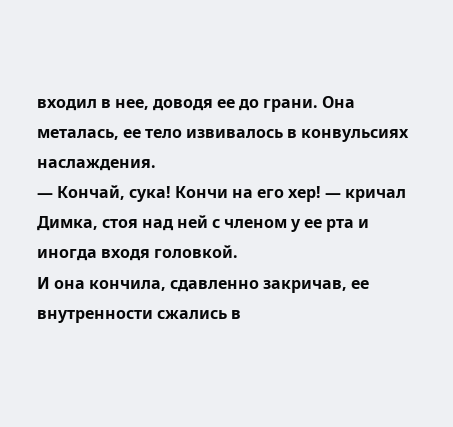входил в нее, доводя ее до грани. Она металась, ее тело извивалось в конвульсиях наслаждения.
— Кончай, сука! Кончи на его хер! — кричал Димка, стоя над ней с членом у ее рта и иногда входя головкой.
И она кончила, сдавленно закричав, ее внутренности сжались в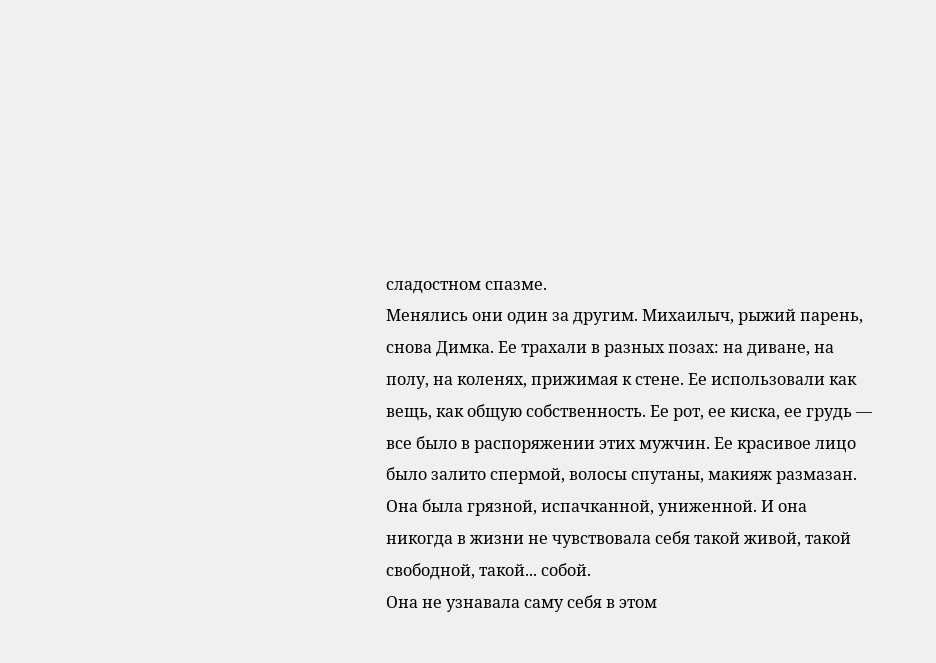сладостном спазме.
Менялись они один за другим. Михаилыч, рыжий парень, снова Димка. Ее трахали в разных позах: на диване, на полу, на коленях, прижимая к стене. Ее использовали как вещь, как общую собственность. Ее рот, ее киска, ее грудь — все было в распоряжении этих мужчин. Ее красивое лицо было залито спермой, волосы спутаны, макияж размазан. Она была грязной, испачканной, униженной. И она никогда в жизни не чувствовала себя такой живой, такой свободной, такой... собой.
Она не узнавала саму себя в этом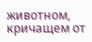животном, кричащем от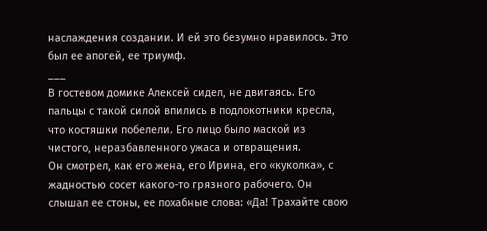наслаждения создании. И ей это безумно нравилось. Это был ее апогей, ее триумф.
___
В гостевом домике Алексей сидел, не двигаясь. Его пальцы с такой силой впились в подлокотники кресла, что костяшки побелели. Его лицо было маской из чистого, неразбавленного ужаса и отвращения.
Он смотрел, как его жена, его Ирина, его «куколка», с жадностью сосет какого-то грязного рабочего. Он слышал ее стоны, ее похабные слова: «Да! Трахайте свою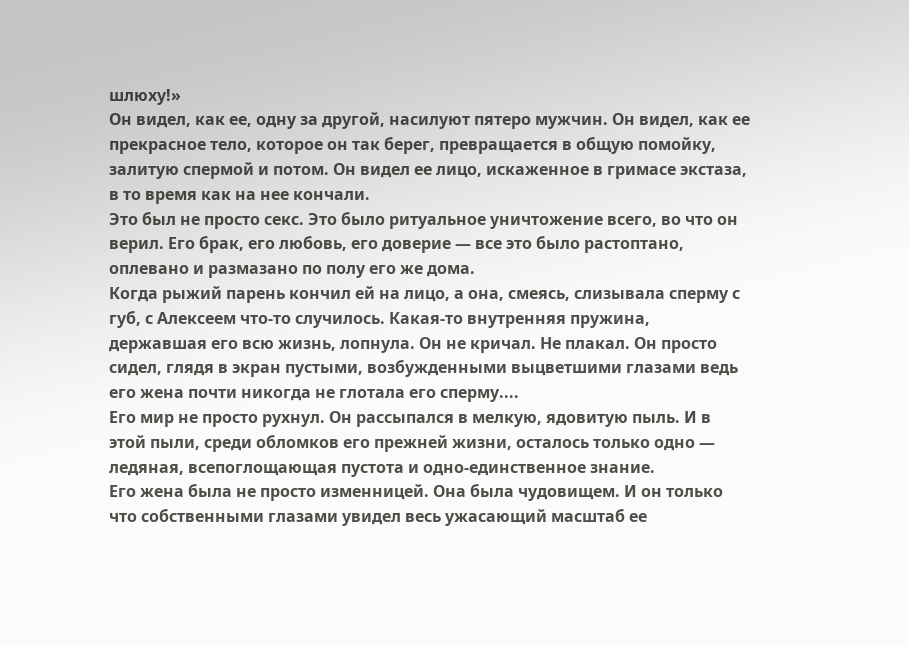шлюху!»
Он видел, как ее, одну за другой, насилуют пятеро мужчин. Он видел, как ее прекрасное тело, которое он так берег, превращается в общую помойку, залитую спермой и потом. Он видел ее лицо, искаженное в гримасе экстаза, в то время как на нее кончали.
Это был не просто секс. Это было ритуальное уничтожение всего, во что он верил. Его брак, его любовь, его доверие — все это было растоптано, оплевано и размазано по полу его же дома.
Когда рыжий парень кончил ей на лицо, а она, смеясь, слизывала сперму с губ, с Алексеем что-то случилось. Какая-то внутренняя пружина, державшая его всю жизнь, лопнула. Он не кричал. Не плакал. Он просто сидел, глядя в экран пустыми, возбужденными выцветшими глазами ведь его жена почти никогда не глотала его сперму....
Его мир не просто рухнул. Он рассыпался в мелкую, ядовитую пыль. И в этой пыли, среди обломков его прежней жизни, осталось только одно — ледяная, всепоглощающая пустота и одно-единственное знание.
Его жена была не просто изменницей. Она была чудовищем. И он только что собственными глазами увидел весь ужасающий масштаб ее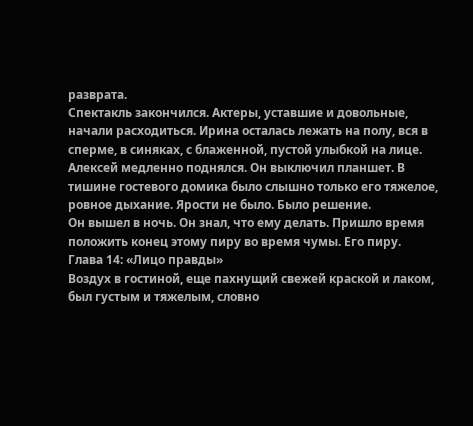разврата.
Спектакль закончился. Актеры, уставшие и довольные, начали расходиться. Ирина осталась лежать на полу, вся в сперме, в синяках, с блаженной, пустой улыбкой на лице.
Алексей медленно поднялся. Он выключил планшет. В тишине гостевого домика было слышно только его тяжелое, ровное дыхание. Ярости не было. Было решение.
Он вышел в ночь. Он знал, что ему делать. Пришло время положить конец этому пиру во время чумы. Его пиру.
Глава 14: «Лицо правды»
Воздух в гостиной, еще пахнущий свежей краской и лаком, был густым и тяжелым, словно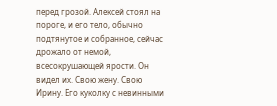перед грозой. Алексей стоял на пороге, и его тело, обычно подтянутое и собранное, сейчас дрожало от немой, всесокрушающей ярости. Он видел их. Свою жену. Свою Ирину. Его куколку с невинными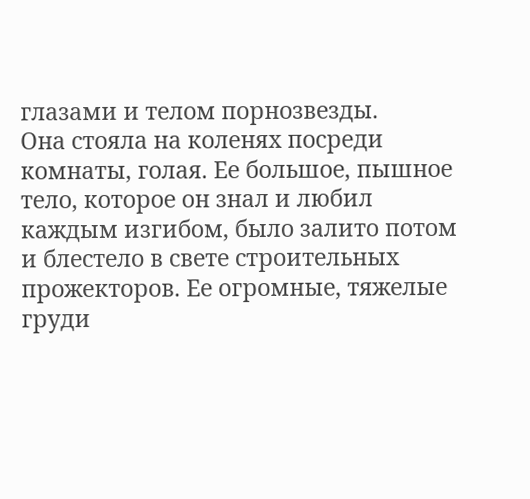глазами и телом порнозвезды.
Она стояла на коленях посреди комнаты, голая. Ее большое, пышное тело, которое он знал и любил каждым изгибом, было залито потом и блестело в свете строительных прожекторов. Ее огромные, тяжелые груди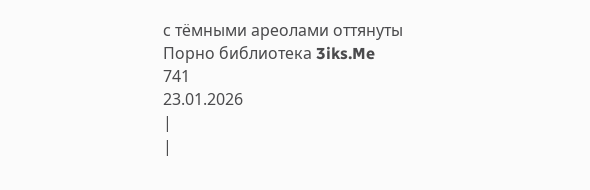с тёмными ареолами оттянуты
Порно библиотека 3iks.Me
741
23.01.2026
|
|